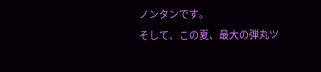ノンタンです。
そして、この夏、最大の弾丸ツ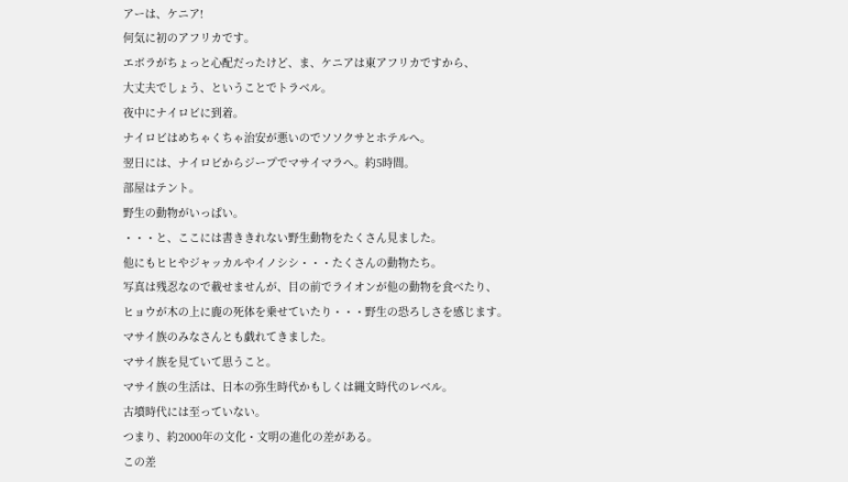アーは、ケニア!
何気に初のアフリカです。
エボラがちょっと心配だったけど、ま、ケニアは東アフリカですから、
大丈夫でしょう、ということでトラベル。
夜中にナイロビに到着。
ナイロビはめちゃくちゃ治安が悪いのでソソクサとホテルへ。
翌日には、ナイロビからジープでマサイマラへ。約5時間。
部屋はテント。
野生の動物がいっぱい。
・・・と、ここには書ききれない野生動物をたくさん見ました。
他にもヒヒやジャッカルやイノシシ・・・たくさんの動物たち。
写真は残忍なので載せませんが、目の前でライオンが他の動物を食べたり、
ヒョウが木の上に鹿の死体を乗せていたり・・・野生の恐ろしさを感じます。
マサイ族のみなさんとも戯れてきました。
マサイ族を見ていて思うこと。
マサイ族の生活は、日本の弥生時代かもしくは縄文時代のレベル。
古墳時代には至っていない。
つまり、約2000年の文化・文明の進化の差がある。
この差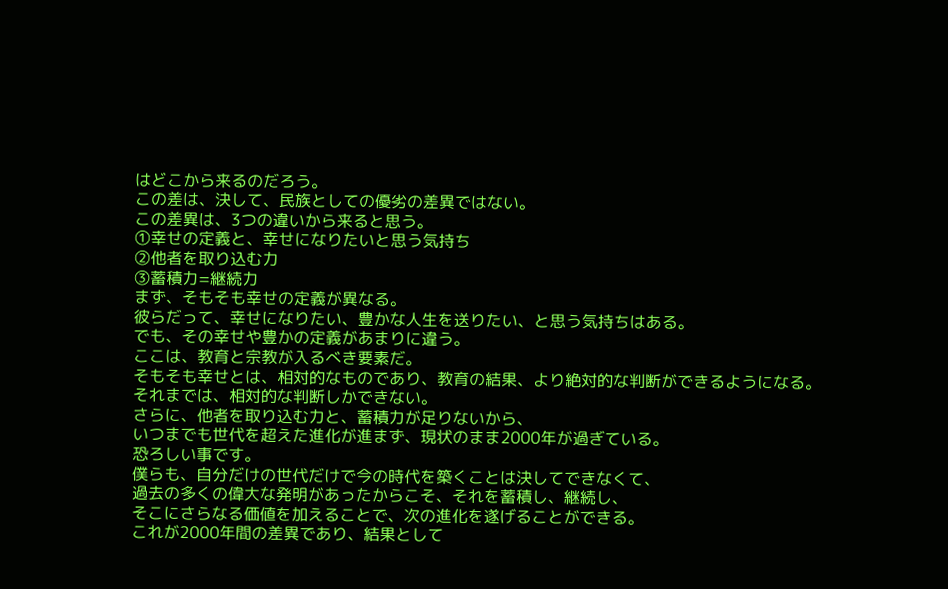はどこから来るのだろう。
この差は、決して、民族としての優劣の差異ではない。
この差異は、3つの違いから来ると思う。
①幸せの定義と、幸せになりたいと思う気持ち
②他者を取り込む力
③蓄積力=継続力
まず、そもそも幸せの定義が異なる。
彼らだって、幸せになりたい、豊かな人生を送りたい、と思う気持ちはある。
でも、その幸せや豊かの定義があまりに違う。
ここは、教育と宗教が入るべき要素だ。
そもそも幸せとは、相対的なものであり、教育の結果、より絶対的な判断ができるようになる。
それまでは、相対的な判断しかできない。
さらに、他者を取り込む力と、蓄積力が足りないから、
いつまでも世代を超えた進化が進まず、現状のまま2000年が過ぎている。
恐ろしい事です。
僕らも、自分だけの世代だけで今の時代を築くことは決してできなくて、
過去の多くの偉大な発明があったからこそ、それを蓄積し、継続し、
そこにさらなる価値を加えることで、次の進化を遂げることができる。
これが2000年間の差異であり、結果として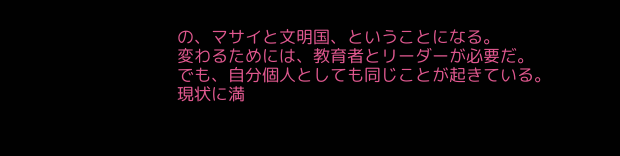の、マサイと文明国、ということになる。
変わるためには、教育者とリーダーが必要だ。
でも、自分個人としても同じことが起きている。
現状に満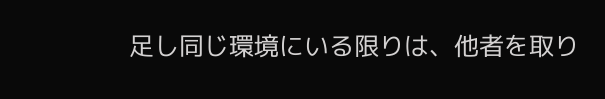足し同じ環境にいる限りは、他者を取り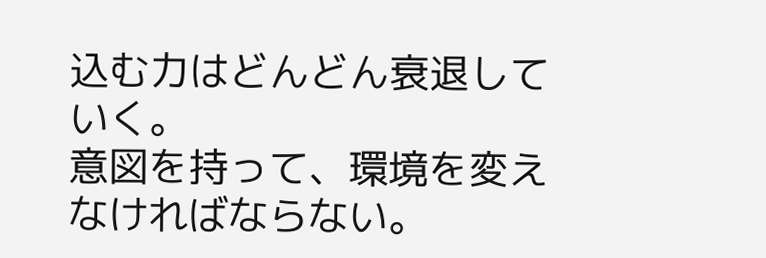込む力はどんどん衰退していく。
意図を持って、環境を変えなければならない。